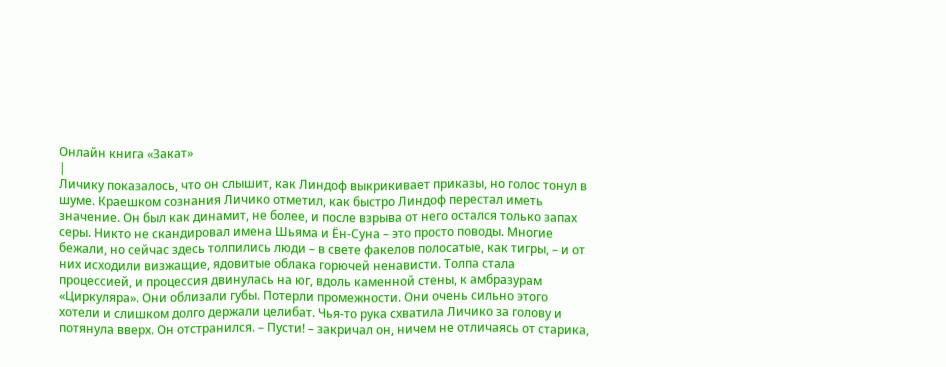Онлайн книга «Закат»
|
Личику показалось, что он слышит, как Линдоф выкрикивает приказы, но голос тонул в шуме. Краешком сознания Личико отметил, как быстро Линдоф перестал иметь значение. Он был как динамит, не более, и после взрыва от него остался только запах серы. Никто не скандировал имена Шьяма и Ён-Суна – это просто поводы. Многие бежали, но сейчас здесь толпились люди – в свете факелов полосатые, как тигры, – и от них исходили визжащие, ядовитые облака горючей ненависти. Толпа стала процессией, и процессия двинулась на юг, вдоль каменной стены, к амбразурам «Циркуляра». Они облизали губы. Потерли промежности. Они очень сильно этого хотели и слишком долго держали целибат. Чья-то рука схватила Личико за голову и потянула вверх. Он отстранился. – Пусти! – закричал он, ничем не отличаясь от старика,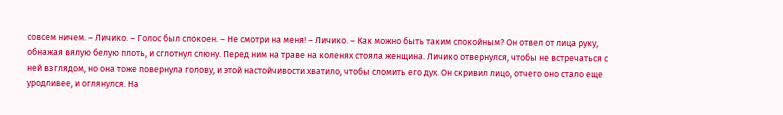совсем ничем. – Личико. – Голос был спокоен. – Не смотри на меня! – Личико. – Как можно быть таким спокойным? Он отвел от лица руку, обнажая вялую белую плоть, и сглотнул слюну. Перед ним на траве на коленях стояла женщина. Личико отвернулся, чтобы не встречаться с ней взглядом, но она тоже повернула голову, и этой настойчивости хватило, чтобы сломить его дух. Он скривил лицо, отчего оно стало еще уродливее, и оглянулся. На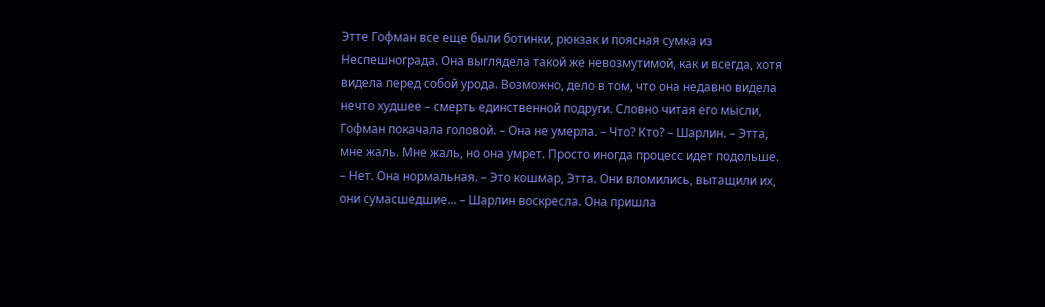Этте Гофман все еще были ботинки, рюкзак и поясная сумка из Неспешнограда. Она выглядела такой же невозмутимой, как и всегда, хотя видела перед собой урода. Возможно, дело в том, что она недавно видела нечто худшее – смерть единственной подруги. Словно читая его мысли, Гофман покачала головой. – Она не умерла. – Что? Кто? – Шарлин. – Этта, мне жаль. Мне жаль, но она умрет. Просто иногда процесс идет подольше. – Нет. Она нормальная. – Это кошмар, Этта. Они вломились, вытащили их, они сумасшедшие… – Шарлин воскресла. Она пришла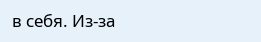в себя. Из-за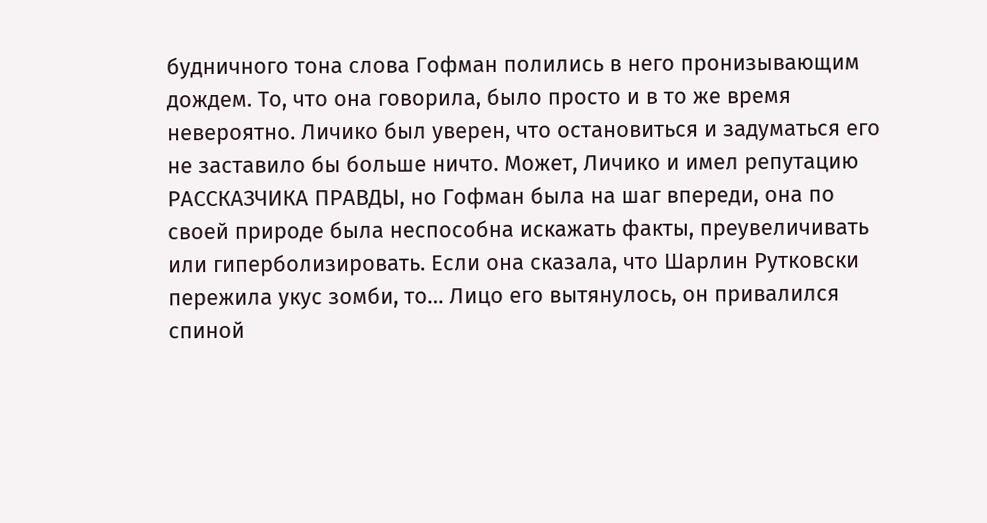будничного тона слова Гофман полились в него пронизывающим дождем. То, что она говорила, было просто и в то же время невероятно. Личико был уверен, что остановиться и задуматься его не заставило бы больше ничто. Может, Личико и имел репутацию РАССКАЗЧИКА ПРАВДЫ, но Гофман была на шаг впереди, она по своей природе была неспособна искажать факты, преувеличивать или гиперболизировать. Если она сказала, что Шарлин Рутковски пережила укус зомби, то… Лицо его вытянулось, он привалился спиной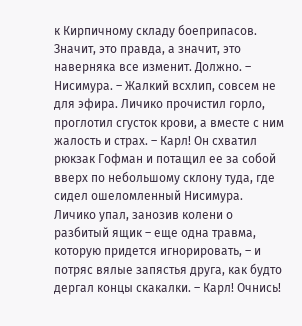к Кирпичному складу боеприпасов. Значит, это правда, а значит, это наверняка все изменит. Должно. – Нисимура. – Жалкий всхлип, совсем не для эфира. Личико прочистил горло, проглотил сгусток крови, а вместе с ним жалость и страх. – Карл! Он схватил рюкзак Гофман и потащил ее за собой вверх по небольшому склону туда, где сидел ошеломленный Нисимура. Личико упал, занозив колени о разбитый ящик – еще одна травма, которую придется игнорировать, – и потряс вялые запястья друга, как будто дергал концы скакалки. – Карл! Очнись!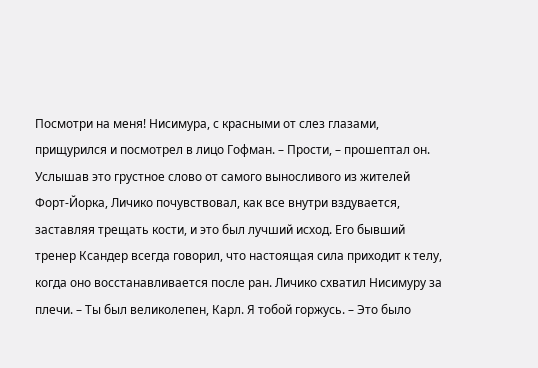Посмотри на меня! Нисимура, с красными от слез глазами, прищурился и посмотрел в лицо Гофман. – Прости, – прошептал он. Услышав это грустное слово от самого выносливого из жителей Форт-Йорка, Личико почувствовал, как все внутри вздувается, заставляя трещать кости, и это был лучший исход. Его бывший тренер Ксандер всегда говорил, что настоящая сила приходит к телу, когда оно восстанавливается после ран. Личико схватил Нисимуру за плечи. – Ты был великолепен, Карл. Я тобой горжусь. – Это было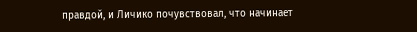правдой, и Личико почувствовал, что начинает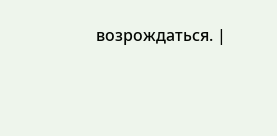возрождаться. |